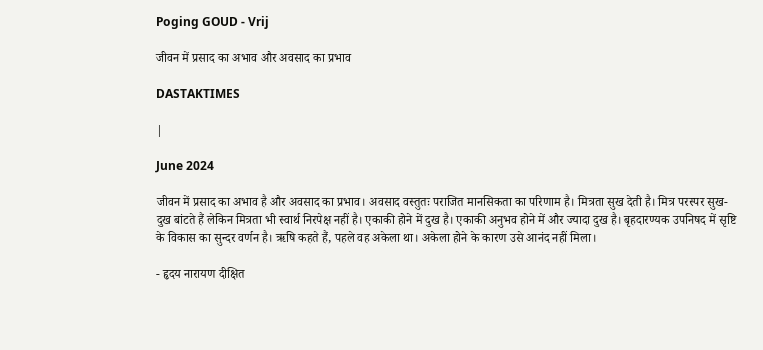Poging GOUD - Vrij

जीवन में प्रसाद का अभाव और अवसाद का प्रभाव

DASTAKTIMES

|

June 2024

जीवन में प्रसाद का अभाव है और अवसाद का प्रभाव। अवसाद वस्तुतः पराजित मानसिकता का परिणाम है। मित्रता सुख देती है। मित्र परस्पर सुख-दुख बांटते हैं लेकिन मित्रता भी स्वार्थ निरपेक्ष नहीं है। एकाकी होने में दुख है। एकाकी अनुभव होने में और ज्यादा दुख है। बृहदारण्यक उपनिषद में सृष्टि के विकास का सुन्दर वर्णन है। ऋषि कहते हैं, पहले वह अकेला था। अकेला होने के कारण उसे आनंद नहीं मिला।

- हृदय नारायण दीक्षित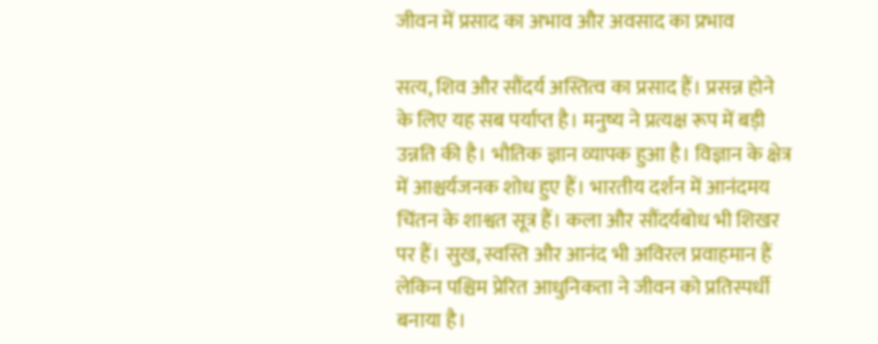जीवन में प्रसाद का अभाव और अवसाद का प्रभाव

सत्य, शिव और सौंदर्य अस्तित्व का प्रसाद हैं। प्रसन्न होने के लिए यह सब पर्याप्त है। मनुष्य ने प्रत्यक्ष रूप में बड़ी उन्नति की है। भौतिक ज्ञान व्यापक हुआ है। विज्ञान के क्षेत्र में आश्चर्यजनक शोध हुए हैं। भारतीय दर्शन में आनंदमय चिंतन के शाश्वत सूत्र हैं। कला और सौंदर्यबोध भी शिखर पर हैं। सुख, स्वस्ति और आनंद भी अविरल प्रवाहमान हैं लेकिन पश्चिम प्रेरित आधुनिकता ने जीवन को प्रतिस्पर्धी बनाया है।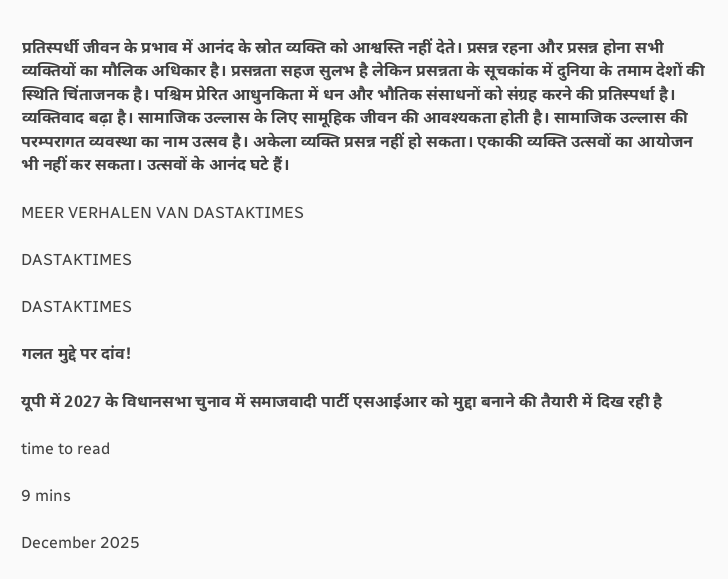प्रतिस्पर्धी जीवन के प्रभाव में आनंद के स्रोत व्यक्ति को आश्वस्ति नहीं देते। प्रसन्न रहना और प्रसन्न होना सभी व्यक्तियों का मौलिक अधिकार है। प्रसन्नता सहज सुलभ है लेकिन प्रसन्नता के सूचकांक में दुनिया के तमाम देशों की स्थिति चिंताजनक है। पश्चिम प्रेरित आधुनकिता में धन और भौतिक संसाधनों को संग्रह करने की प्रतिस्पर्धा है। व्यक्तिवाद बढ़ा है। सामाजिक उल्लास के लिए सामूहिक जीवन की आवश्यकता होती है। सामाजिक उल्लास की परम्परागत व्यवस्था का नाम उत्सव है। अकेला व्यक्ति प्रसन्न नहीं हो सकता। एकाकी व्यक्ति उत्सवों का आयोजन भी नहीं कर सकता। उत्सवों के आनंद घटे हैं।

MEER VERHALEN VAN DASTAKTIMES

DASTAKTIMES

DASTAKTIMES

गलत मुद्दे पर दांव!

यूपी में 2027 के विधानसभा चुनाव में समाजवादी पार्टी एसआईआर को मुद्दा बनाने की तैयारी में दिख रही है

time to read

9 mins

December 2025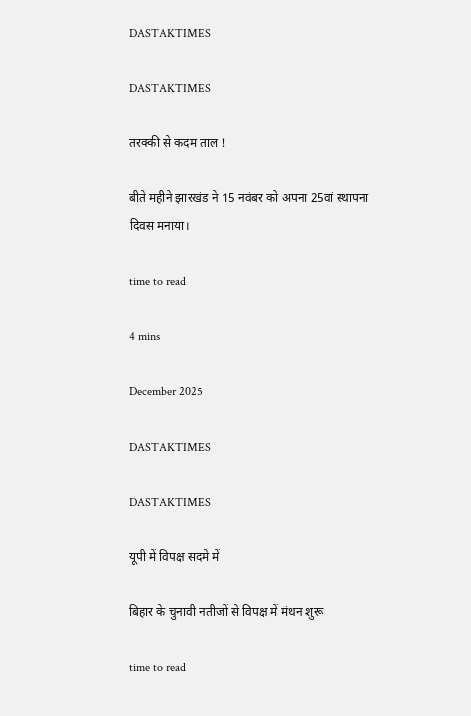DASTAKTIMES

DASTAKTIMES

तरक्की से कदम ताल !

बीते महीने झारखंड ने 15 नवंबर को अपना 25वां स्थापना दिवस मनाया।

time to read

4 mins

December 2025

DASTAKTIMES

DASTAKTIMES

यूपी में विपक्ष सदमे में

बिहार के चुनावी नतीजों से विपक्ष में मंथन शुरू

time to read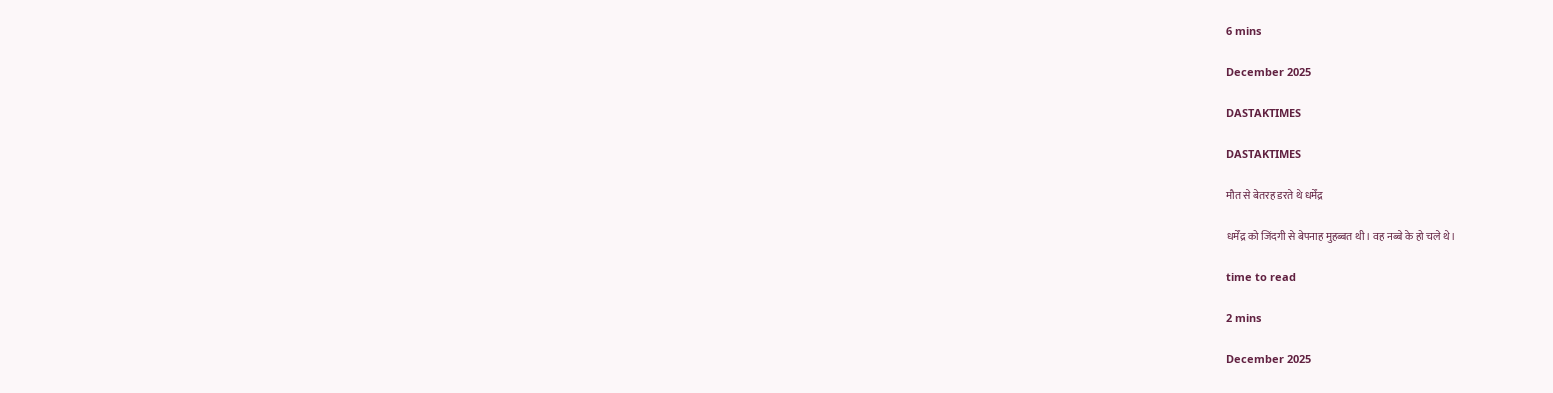6 mins

December 2025

DASTAKTIMES

DASTAKTIMES

मौत से बेतरह डरते थे धर्मेंद्र

धर्मेंद्र को जिंदगी से बेपनाह मुहब्बत थी। वह नब्बे के हो चले थे।

time to read

2 mins

December 2025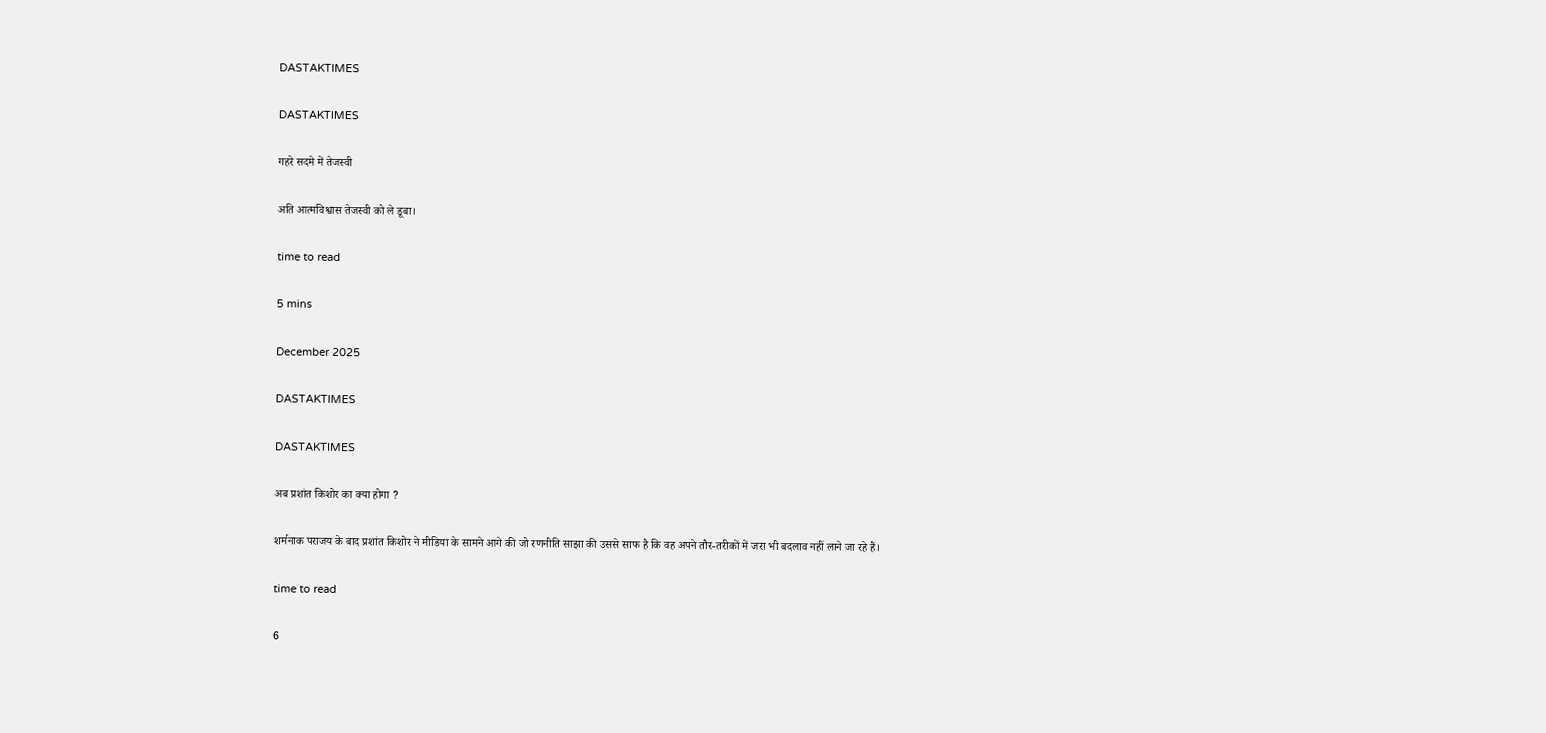DASTAKTIMES

DASTAKTIMES

गहरे सदमे में तेजस्वी

अति आत्मविश्वास तेजस्वी को ले डूबा।

time to read

5 mins

December 2025

DASTAKTIMES

DASTAKTIMES

अब प्रशांत किशोर का क्या होगा ?

शर्मनाक पराजय के बाद प्रशांत किशोर ने मीडिया के सामने आगे की जो रणनीति साझा की उससे साफ है कि वह अपने तौर-तरीकों में जरा भी बदलाव नहीं लाने जा रहे हैं।

time to read

6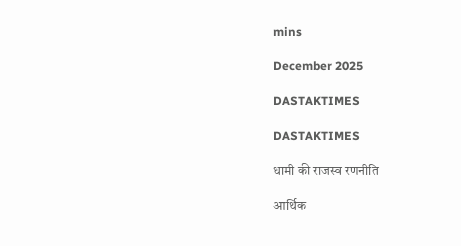mins

December 2025

DASTAKTIMES

DASTAKTIMES

धामी की राजस्व रणनीति

आर्थिक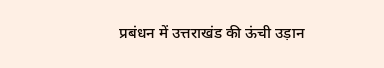प्रबंधन में उत्तराखंड की ऊंची उड़ान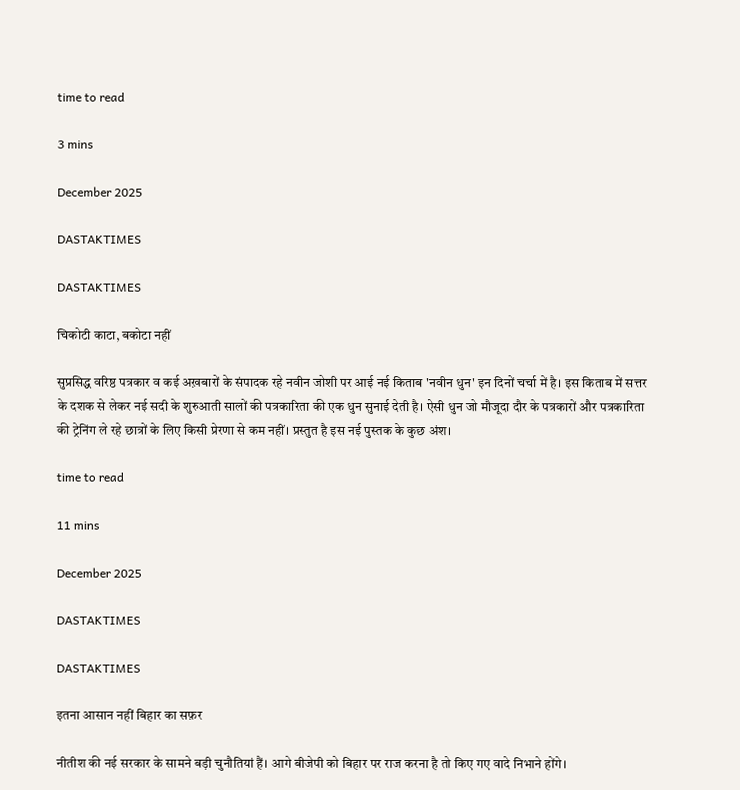time to read

3 mins

December 2025

DASTAKTIMES

DASTAKTIMES

चिकोटी काटा, बकोटा नहीं

सुप्रसिद्ध वरिष्ठ पत्रकार व कई अख़बारों के संपादक रहे नवीन जोशी पर आई नई किताब 'नवीन धुन' इन दिनों चर्चा में है। इस किताब में सत्तर के दशक से लेकर नई सदी के शुरुआती सालों की पत्रकारिता की एक धुन सुनाई देती है। ऐसी धुन जो मौजूदा दौर के पत्रकारों और पत्रकारिता की ट्रेनिंग ले रहे छात्रों के लिए किसी प्रेरणा से कम नहीं। प्रस्तुत है इस नई पुस्तक के कुछ अंश।

time to read

11 mins

December 2025

DASTAKTIMES

DASTAKTIMES

इतना आसान नहीं बिहार का सफ़र

नीतीश की नई सरकार के सामने बड़ी चुनौतियां हैं। आगे बीजेपी को बिहार पर राज करना है तो किए गए वादे निभाने होंगे।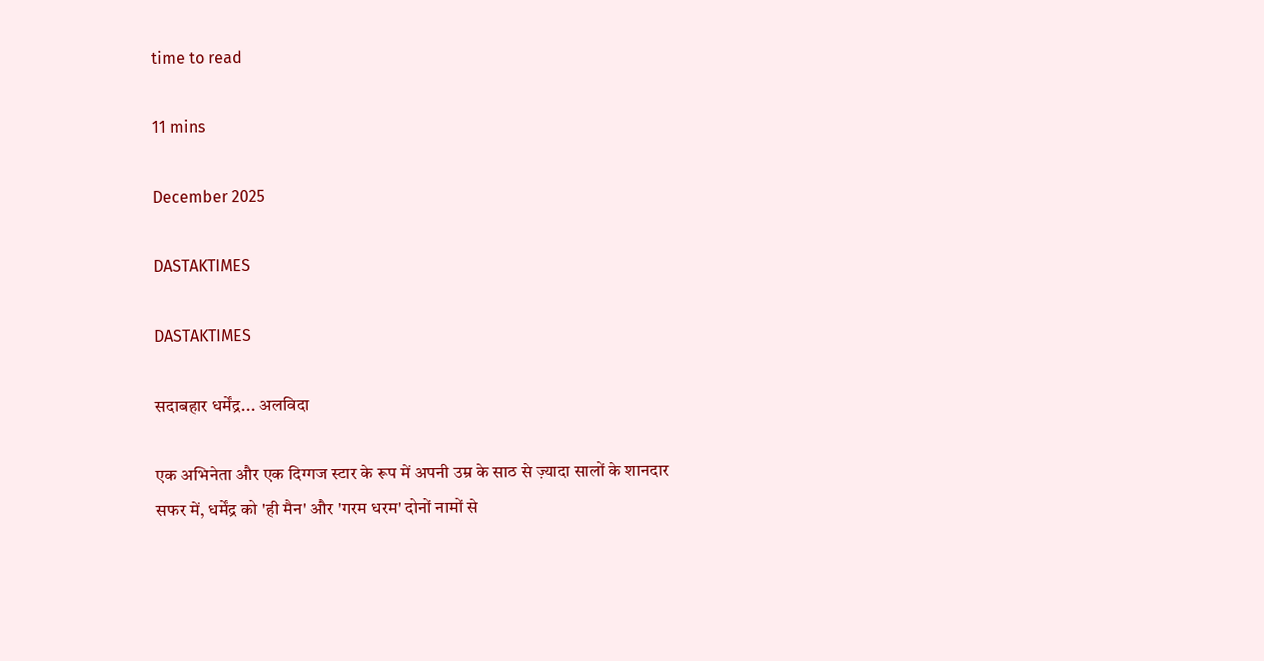time to read

11 mins

December 2025

DASTAKTIMES

DASTAKTIMES

सदाबहार धर्मेंद्र... अलविदा

एक अभिनेता और एक दिग्गज स्टार के रूप में अपनी उम्र के साठ से ज़्यादा सालों के शानदार सफर में, धर्मेंद्र को 'ही मैन' और 'गरम धरम' दोनों नामों से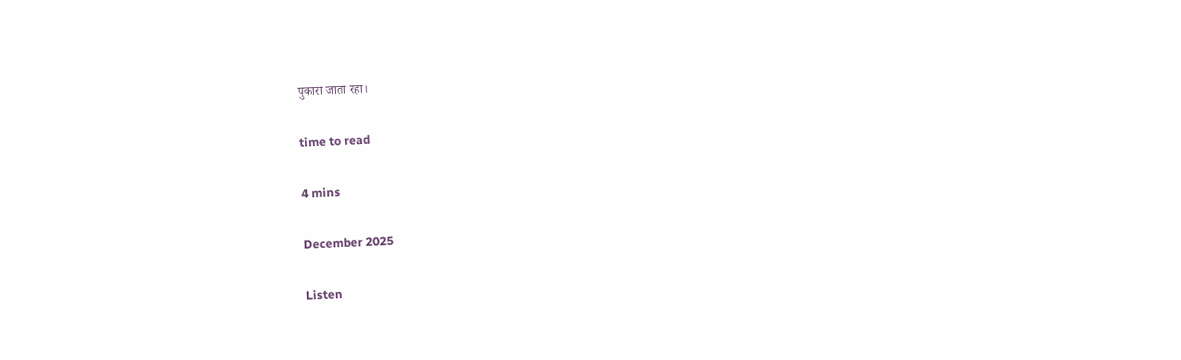पुकारा जाता रहा।

time to read

4 mins

December 2025

Listen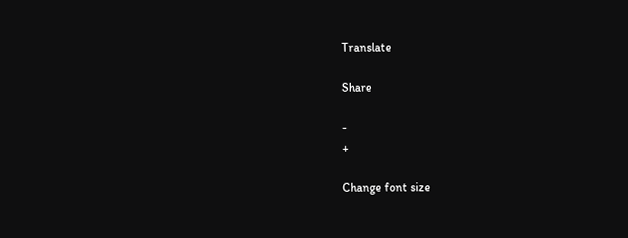Translate

Share

-
+

Change font size